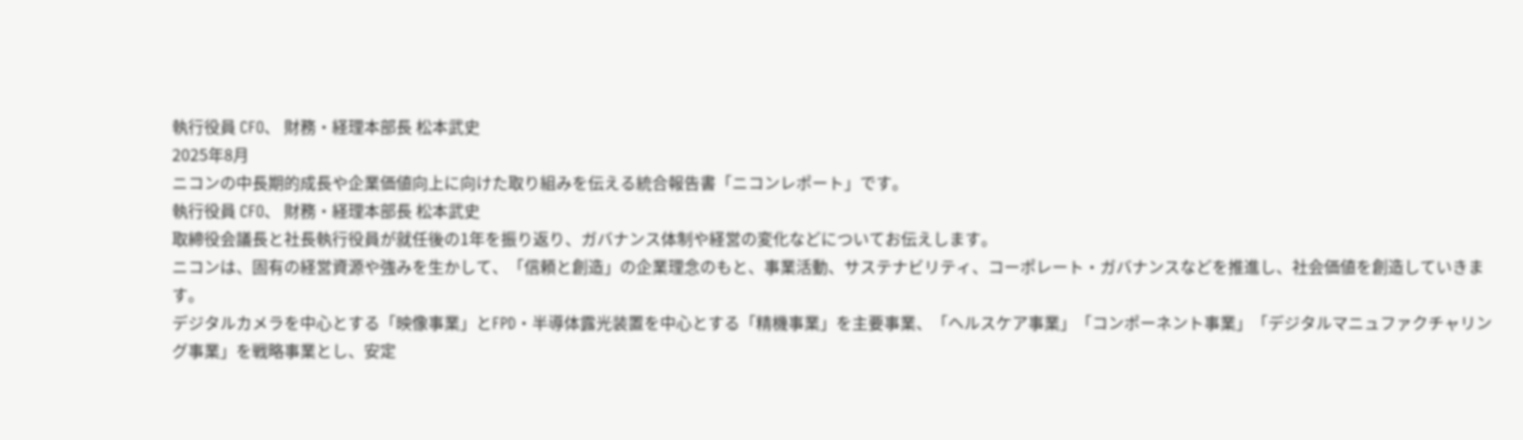執行役員 CFO、 財務・経理本部長 松本武史
2025年8月
ニコンの中長期的成長や企業価値向上に向けた取り組みを伝える統合報告書「ニコンレポート」です。
執行役員 CFO、 財務・経理本部長 松本武史
取締役会議長と社長執行役員が就任後の1年を振り返り、ガバナンス体制や経営の変化などについてお伝えします。
ニコンは、固有の経営資源や強みを生かして、「信頼と創造」の企業理念のもと、事業活動、サステナビリティ、コーポレート・ガバナンスなどを推進し、社会価値を創造していきます。
デジタルカメラを中心とする「映像事業」とFPD・半導体露光装置を中心とする「精機事業」を主要事業、「ヘルスケア事業」「コンポーネント事業」「デジタルマニュファクチャリング事業」を戦略事業とし、安定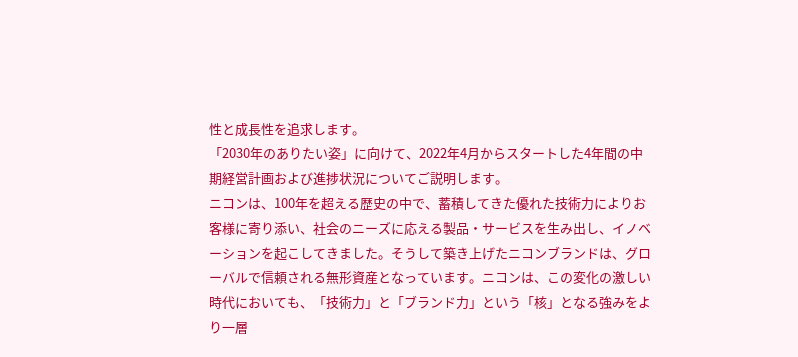性と成長性を追求します。
「2030年のありたい姿」に向けて、2022年4月からスタートした4年間の中期経営計画および進捗状況についてご説明します。
ニコンは、100年を超える歴史の中で、蓄積してきた優れた技術力によりお客様に寄り添い、社会のニーズに応える製品・サービスを生み出し、イノベーションを起こしてきました。そうして築き上げたニコンブランドは、グローバルで信頼される無形資産となっています。ニコンは、この変化の激しい時代においても、「技術力」と「ブランド力」という「核」となる強みをより一層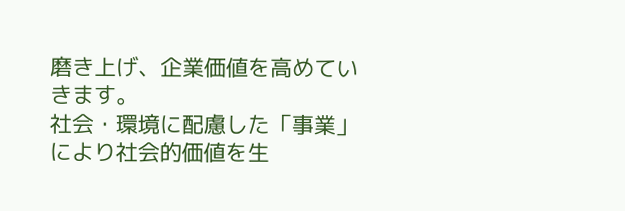磨き上げ、企業価値を高めていきます。
社会・環境に配慮した「事業」により社会的価値を生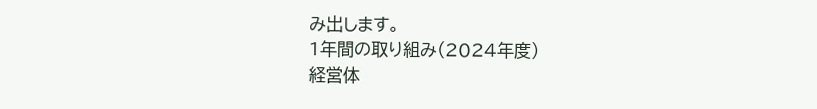み出します。
1年間の取り組み(2024年度)
経営体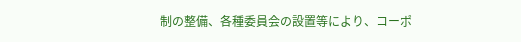制の整備、各種委員会の設置等により、コーポ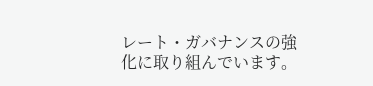レート・ガバナンスの強化に取り組んでいます。